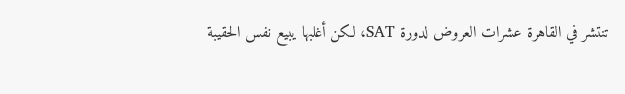تنتشر في القاهرة عشرات العروض لدورة SAT، لكن أغلبها يبيع نفس الحقيبة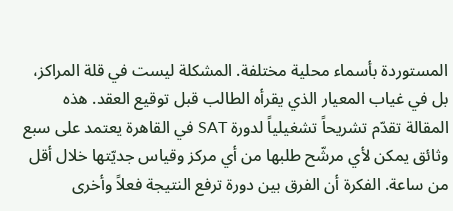المستوردة بأسماء محلية مختلفة. المشكلة ليست في قلة المراكز، بل في غياب المعيار الذي يقرأه الطالب قبل توقيع العقد. هذه المقالة تقدّم تشريحاً تشغيلياً لدورة SAT في القاهرة يعتمد على سبع وثائق يمكن لأي مرشّح طلبها من أي مركز وقياس جديّتها خلال أقل من ساعة. الفكرة أن الفرق بين دورة ترفع النتيجة فعلاً وأخرى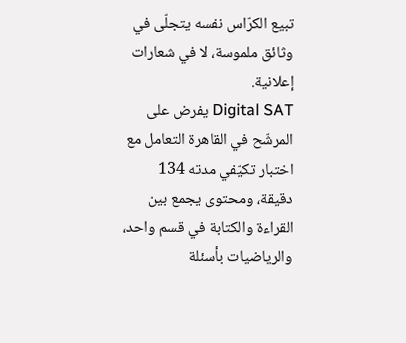تبيع الكرّاس نفسه يتجلّى في وثائق ملموسة، لا في شعارات إعلانية.
Digital SAT يفرض على المرشّح في القاهرة التعامل مع اختبار تكيّفي مدته 134 دقيقة، ومحتوى يجمع بين القراءة والكتابة في قسم واحد، والرياضيات بأسئلة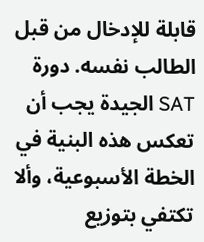قابلة للإدخال من قبل الطالب نفسه. دورة SAT الجيدة يجب أن تعكس هذه البنية في الخطة الأسبوعية، وألا تكتفي بتوزيع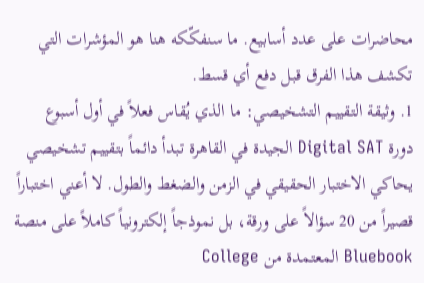محاضرات على عدد أسابيع. ما سنفكّكه هنا هو المؤشرات التي تكشف هذا الفرق قبل دفع أي قسط.
1. وثيقة التقييم التشخيصي: ما الذي يُقاس فعلاً في أول أسبوع
دورة Digital SAT الجيدة في القاهرة تبدأ دائماً بتقييم تشخيصي يحاكي الاختبار الحقيقي في الزمن والضغط والطول. لا أعني اختباراً قصيراً من 20 سؤالاً على ورقة، بل نموذجاً إلكترونياً كاملاً على منصة Bluebook المعتمدة من College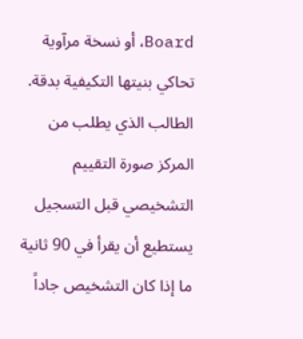Board، أو نسخة مرآوية تحاكي بنيتها التكيفية بدقة. الطالب الذي يطلب من المركز صورة التقييم التشخيصي قبل التسجيل يستطيع أن يقرأ في 90 ثانية ما إذا كان التشخيص جاداً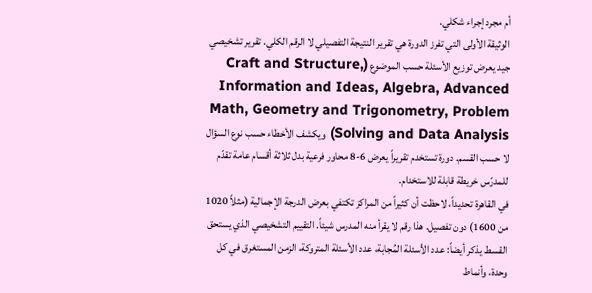أم مجرد إجراء شكلي.
الوثيقة الأولى التي تفرز الدورة هي تقرير النتيجة التفصيلي لا الرقم الكلي. تقرير تشخيصي جيد يعرض توزيع الأسئلة حسب الموضوع (Craft and Structure, Information and Ideas, Algebra, Advanced Math, Geometry and Trigonometry, Problem Solving and Data Analysis) ويكشف الأخطاء حسب نوع السؤال لا حسب القسم. دورة تستخدم تقريراً يعرض 6-8 محاور فرعية بدل ثلاثة أقسام عامة تقدّم للمدرّس خريطة قابلة للاستخدام.
في القاهرة تحديداً، لاحظت أن كثيراً من المراكز تكتفي بعرض الدرجة الإجمالية (مثلاً 1020 من 1600) دون تفصيل. هذا رقم لا يقرأ منه المدرس شيئاً. التقييم التشخيصي الذي يستحق القسط يذكر أيضاً: عدد الأسئلة المُجابة، عدد الأسئلة المتروكة، الزمن المستغرق في كل وحدة، وأنماط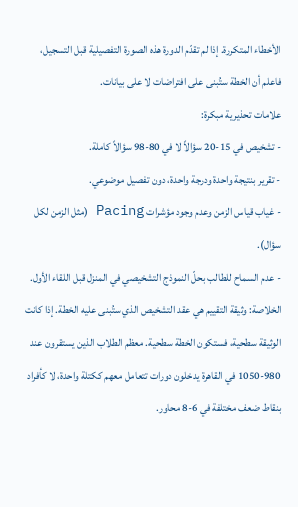الأخطاء المتكررة. إذا لم تقدّم الدورة هذه الصورة التفصيلية قبل التسجيل، فاعلم أن الخطة ستُبنى على افتراضات لا على بيانات.
علامات تحذيرية مبكرة:
- تشخيص في 15-20 سؤالاً لا في 80-98 سؤالاً كاملة.
- تقرير بنتيجة واحدة ودرجة واحدة، دون تفصيل موضوعي.
- غياب قياس الزمن وعدم وجود مؤشرات Pacing (مثل الزمن لكل سؤال).
- عدم السماح للطالب بحلّ النموذج التشخيصي في المنزل قبل اللقاء الأول.
الخلاصة: وثيقة التقييم هي عقد التشخيص الذي ستُبنى عليه الخطة. إذا كانت الوثيقة سطحية، فستكون الخطة سطحية. معظم الطلاب الذين يستقرون عند 980-1050 في القاهرة يدخلون دورات تتعامل معهم ككتلة واحدة، لا كأفراد بنقاط ضعف مختلفة في 6-8 محاور.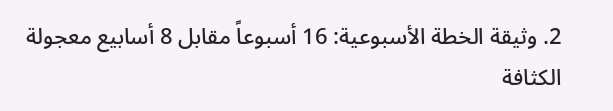2. وثيقة الخطة الأسبوعية: 16 أسبوعاً مقابل 8 أسابيع معجولة
الكثافة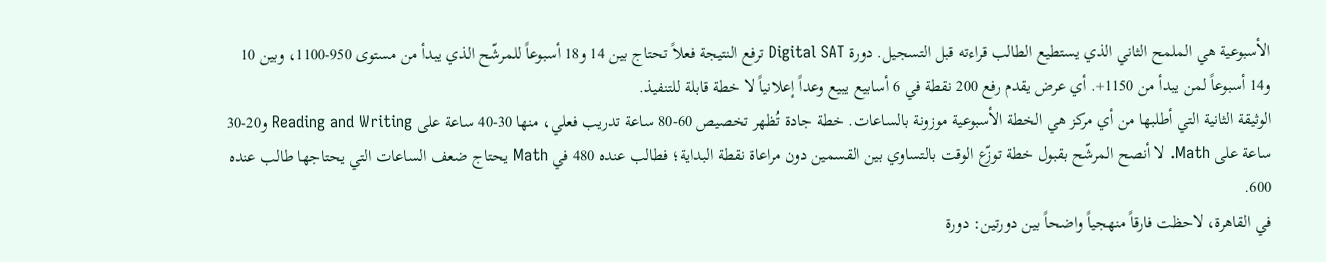الأسبوعية هي الملمح الثاني الذي يستطيع الطالب قراءته قبل التسجيل. دورة Digital SAT ترفع النتيجة فعلاً تحتاج بين 14 و18 أسبوعاً للمرشّح الذي يبدأ من مستوى 950-1100، وبين 10 و14 أسبوعاً لمن يبدأ من 1150+. أي عرض يقدم رفع 200 نقطة في 6 أسابيع يبيع وعداً إعلانياً لا خطة قابلة للتنفيذ.
الوثيقة الثانية التي أطلبها من أي مركز هي الخطة الأسبوعية موزونة بالساعات. خطة جادة تُظهر تخصيص 60-80 ساعة تدريب فعلي، منها 30-40 ساعة على Reading and Writing و20-30 ساعة على Math. لا أنصح المرشّح بقبول خطة توزّع الوقت بالتساوي بين القسمين دون مراعاة نقطة البداية؛ فطالب عنده 480 في Math يحتاج ضعف الساعات التي يحتاجها طالب عنده 600.
في القاهرة، لاحظت فارقاً منهجياً واضحاً بين دورتين: دورة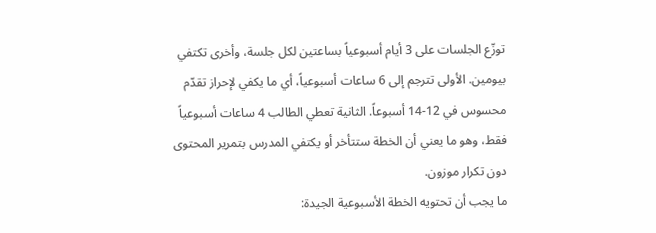توزّع الجلسات على 3 أيام أسبوعياً بساعتين لكل جلسة، وأخرى تكتفي بيومين. الأولى تترجم إلى 6 ساعات أسبوعياً، أي ما يكفي لإحراز تقدّم محسوس في 12-14 أسبوعاً. الثانية تعطي الطالب 4 ساعات أسبوعياً فقط، وهو ما يعني أن الخطة ستتأخر أو يكتفي المدرس بتمرير المحتوى دون تكرار موزون.
ما يجب أن تحتويه الخطة الأسبوعية الجيدة: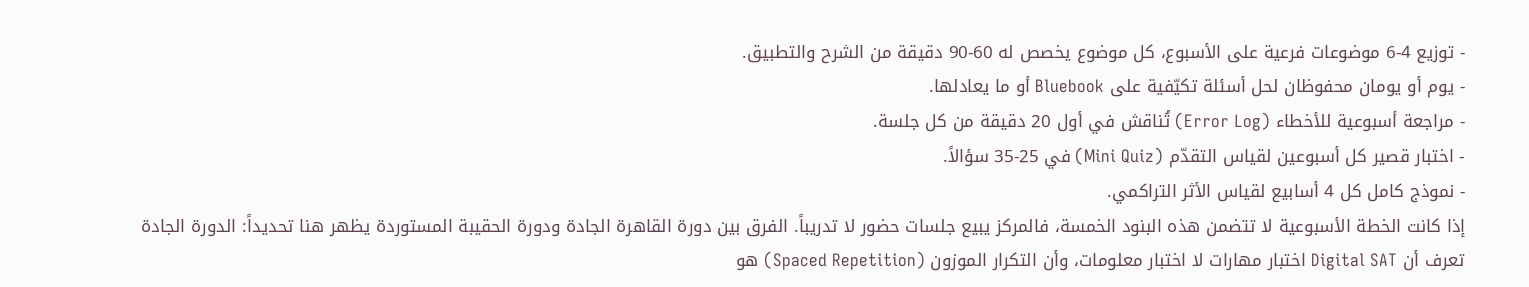- توزيع 4-6 موضوعات فرعية على الأسبوع، كل موضوع يخصص له 60-90 دقيقة من الشرح والتطبيق.
- يوم أو يومان محفوظان لحل أسئلة تكيّفية على Bluebook أو ما يعادلها.
- مراجعة أسبوعية للأخطاء (Error Log) تُناقش في أول 20 دقيقة من كل جلسة.
- اختبار قصير كل أسبوعين لقياس التقدّم (Mini Quiz) في 25-35 سؤالاً.
- نموذج كامل كل 4 أسابيع لقياس الأثر التراكمي.
إذا كانت الخطة الأسبوعية لا تتضمن هذه البنود الخمسة، فالمركز يبيع جلسات حضور لا تدريباً. الفرق بين دورة القاهرة الجادة ودورة الحقيبة المستوردة يظهر هنا تحديداً: الدورة الجادة تعرف أن Digital SAT اختبار مهارات لا اختبار معلومات، وأن التكرار الموزون (Spaced Repetition) هو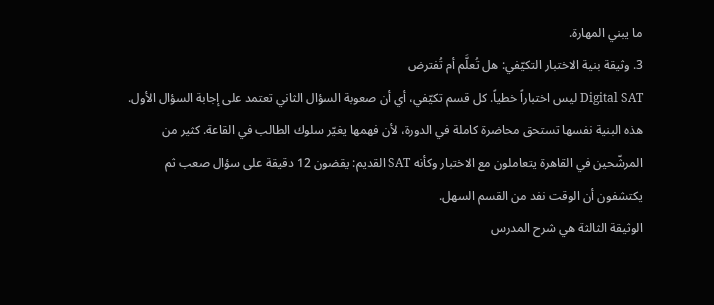ما يبني المهارة.
3. وثيقة بنية الاختبار التكيّفي: هل تُعلَّم أم تُفترض
Digital SAT ليس اختباراً خطياً. كل قسم تكيّفي، أي أن صعوبة السؤال الثاني تعتمد على إجابة السؤال الأول. هذه البنية نفسها تستحق محاضرة كاملة في الدورة، لأن فهمها يغيّر سلوك الطالب في القاعة. كثير من المرشّحين في القاهرة يتعاملون مع الاختبار وكأنه SAT القديم: يقضون 12 دقيقة على سؤال صعب ثم يكتشفون أن الوقت نفد من القسم السهل.
الوثيقة الثالثة هي شرح المدرس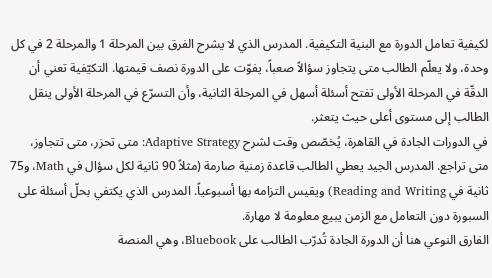لكيفية تعامل الدورة مع البنية التكيفية. المدرس الذي لا يشرح الفرق بين المرحلة 1 والمرحلة 2 في كل وحدة، ولا يعلّم الطالب متى يتجاوز سؤالاً صعباً، يفوّت على الدورة نصف قيمتها. التكيّفية تعني أن الدقّة في المرحلة الأولى تفتح أسئلة أسهل في المرحلة الثانية، وأن التسرّع في المرحلة الأولى ينقل الطالب إلى مستوى أعلى حيث يتعثر.
في الدورات الجادة في القاهرة، يُخصّص وقت لشرح Adaptive Strategy: متى تحزر، متى تتجاوز، متى تراجع. المدرس الجيد يعطي الطالب قاعدة زمنية صارمة (مثلاً 90 ثانية لكل سؤال في Math، و75 ثانية في Reading and Writing) ويقيس التزامه بها أسبوعياً. المدرس الذي يكتفي بحلّ أسئلة على السبورة دون التعامل مع الزمن يبيع معلومة لا مهارة.
الفارق النوعي هنا أن الدورة الجادة تُدرّب الطالب على Bluebook، وهي المنصة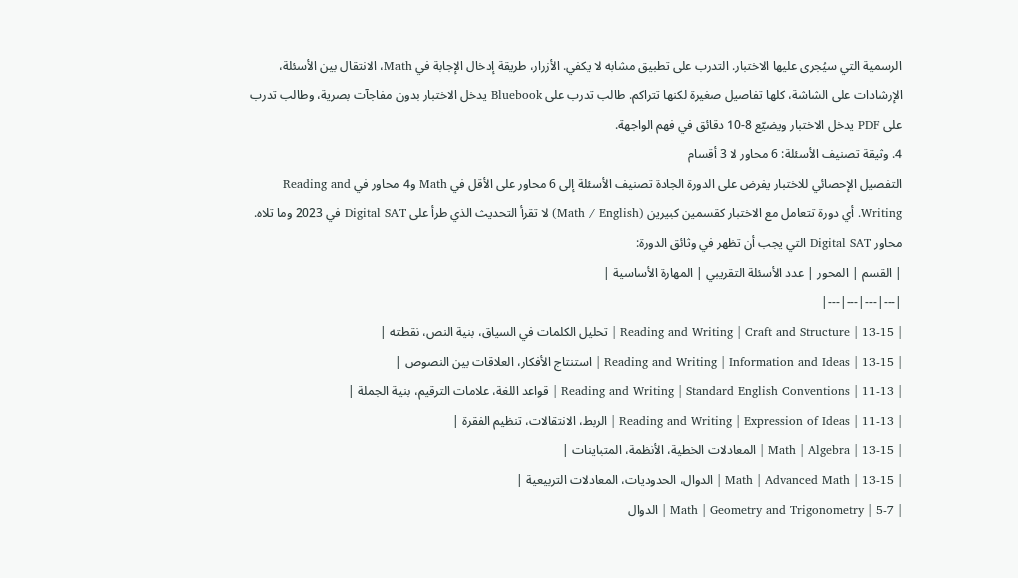الرسمية التي سيُجرى عليها الاختبار. التدرب على تطبيق مشابه لا يكفي. الأزرار، طريقة إدخال الإجابة في Math، الانتقال بين الأسئلة، الإرشادات على الشاشة، كلها تفاصيل صغيرة لكنها تتراكم. طالب تدرب على Bluebook يدخل الاختبار بدون مفاجآت بصرية، وطالب تدرب على PDF يدخل الاختبار ويضيّع 8-10 دقائق في فهم الواجهة.
4. وثيقة تصنيف الأسئلة: 6 محاور لا 3 أقسام
التفصيل الإحصائي للاختبار يفرض على الدورة الجادة تصنيف الأسئلة إلى 6 محاور على الأقل في Math و4 محاور في Reading and Writing. أي دورة تتعامل مع الاختبار كقسمين كبيرين (Math / English) لا تقرأ التحديث الذي طرأ على Digital SAT في 2023 وما تلاه.
محاور Digital SAT التي يجب أن تظهر في وثائق الدورة:
| القسم | المحور | عدد الأسئلة التقريبي | المهارة الأساسية |
|---|---|---|---|
| Reading and Writing | Craft and Structure | 13-15 | تحليل الكلمات في السياق، بنية النص، نقطته |
| Reading and Writing | Information and Ideas | 13-15 | استنتاج الأفكار، العلاقات بين النصوص |
| Reading and Writing | Standard English Conventions | 11-13 | قواعد اللغة، علامات الترقيم، بنية الجملة |
| Reading and Writing | Expression of Ideas | 11-13 | الربط، الانتقالات، تنظيم الفقرة |
| Math | Algebra | 13-15 | المعادلات الخطية، الأنظمة، المتباينات |
| Math | Advanced Math | 13-15 | الدوال، الحدوديات، المعادلات التربيعية |
| Math | Geometry and Trigonometry | 5-7 | الدوال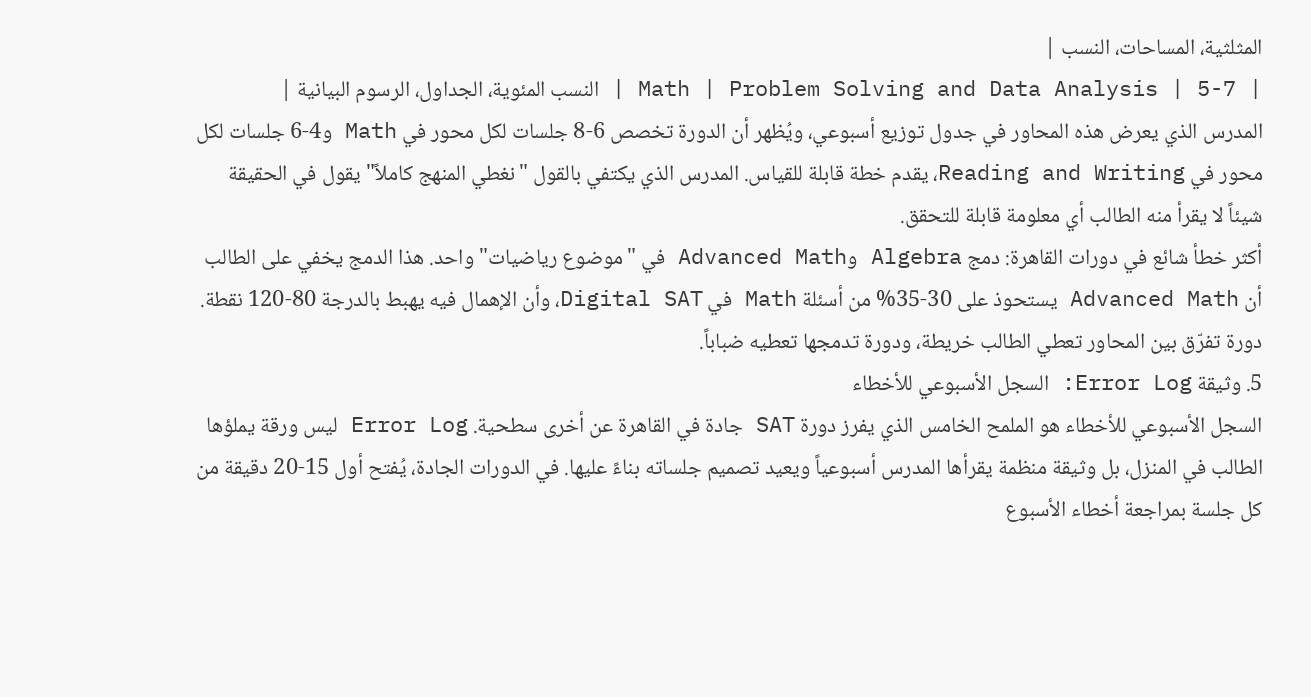المثلثية، المساحات، النسب |
| Math | Problem Solving and Data Analysis | 5-7 | النسب المئوية، الجداول، الرسوم البيانية |
المدرس الذي يعرض هذه المحاور في جدول توزيع أسبوعي، ويُظهر أن الدورة تخصص 6-8 جلسات لكل محور في Math و4-6 جلسات لكل محور في Reading and Writing، يقدم خطة قابلة للقياس. المدرس الذي يكتفي بالقول "نغطي المنهج كاملاً" يقول في الحقيقة شيئاً لا يقرأ منه الطالب أي معلومة قابلة للتحقق.
أكثر خطأ شائع في دورات القاهرة: دمج Algebra وAdvanced Math في "موضوع رياضيات" واحد. هذا الدمج يخفي على الطالب أن Advanced Math يستحوذ على 30-35% من أسئلة Math في Digital SAT، وأن الإهمال فيه يهبط بالدرجة 80-120 نقطة. دورة تفرّق بين المحاور تعطي الطالب خريطة، ودورة تدمجها تعطيه ضباباً.
5. وثيقة Error Log: السجل الأسبوعي للأخطاء
السجل الأسبوعي للأخطاء هو الملمح الخامس الذي يفرز دورة SAT جادة في القاهرة عن أخرى سطحية. Error Log ليس ورقة يملؤها الطالب في المنزل، بل وثيقة منظمة يقرأها المدرس أسبوعياً ويعيد تصميم جلساته بناءً عليها. في الدورات الجادة، يُفتح أول 15-20 دقيقة من كل جلسة بمراجعة أخطاء الأسبوع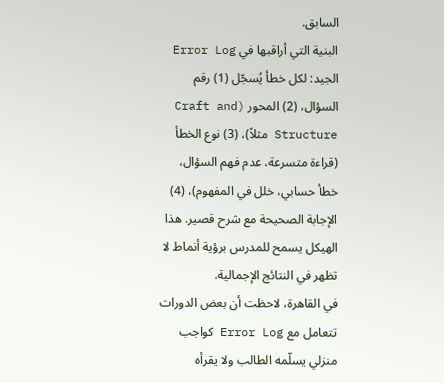السابق.
البنية التي أراقبها في Error Log الجيد: لكل خطأ يُسجّل (1) رقم السؤال، (2) المحور (Craft and Structure مثلاً)، (3) نوع الخطأ (قراءة متسرعة، عدم فهم السؤال، خطأ حسابي، خلل في المفهوم)، (4) الإجابة الصحيحة مع شرح قصير. هذا الهيكل يسمح للمدرس برؤية أنماط لا تظهر في النتائج الإجمالية.
في القاهرة، لاحظت أن بعض الدورات تتعامل مع Error Log كواجب منزلي يسلّمه الطالب ولا يقرأه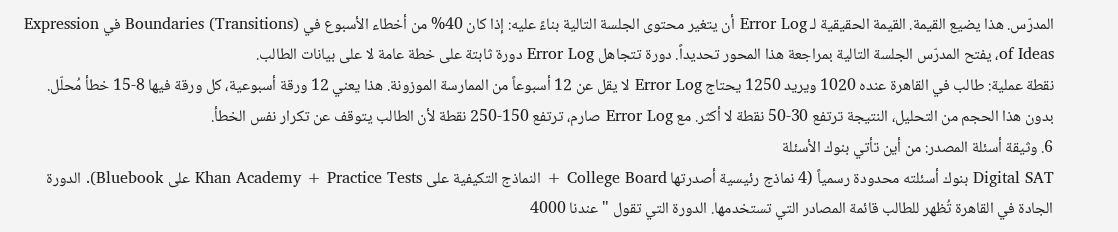المدرّس. هذا يضيع القيمة. القيمة الحقيقية لـ Error Log أن يتغير محتوى الجلسة التالية بناءً عليه: إذا كان 40% من أخطاء الأسبوع في Boundaries (Transitions) في Expression of Ideas، يفتح المدرّس الجلسة التالية بمراجعة هذا المحور تحديداً. دورة تتجاهل Error Log دورة ثابتة على خطة عامة لا على بيانات الطالب.
نقطة عملية: طالب في القاهرة عنده 1020 ويريد 1250 يحتاج Error Log لا يقل عن 12 أسبوعاً من الممارسة الموزونة. هذا يعني 12 ورقة أسبوعية، كل ورقة فيها 8-15 خطأ مُحلّل. بدون هذا الحجم من التحليل، النتيجة ترتفع 30-50 نقطة لا أكثر. مع Error Log صارم، ترتفع 150-250 نقطة لأن الطالب يتوقف عن تكرار نفس الخطأ.
6. وثيقة أسئلة المصدر: من أين تأتي بنوك الأسئلة
Digital SAT بنوك أسئلته محدودة رسمياً (4 نماذج رئيسية أصدرتها College Board + النماذج التكيفية على Khan Academy + Practice Tests على Bluebook). الدورة الجادة في القاهرة تُظهر للطالب قائمة المصادر التي تستخدمها. الدورة التي تقول "عندنا 4000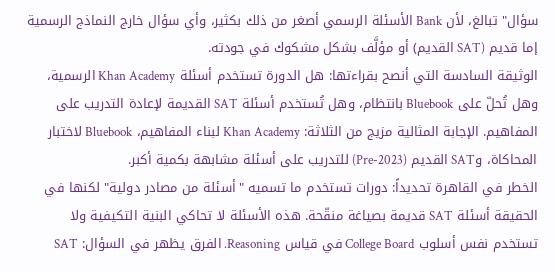سؤال" تبالغ، لأن Bank الأسئلة الرسمي أصغر من ذلك بكثير، وأي سؤال خارج النماذج الرسمية إما قديم (SAT القديم) أو مؤلَّف بشكل مشكوك في جودته.
الوثيقة السادسة التي أنصح بقراءتها: هل الدورة تستخدم أسئلة Khan Academy الرسمية، وهل تُحلّ على Bluebook بانتظام، وهل تُستخدم أسئلة SAT القديمة لإعادة التدريب على المفاهيم. الإجابة المثالية مزيج من الثلاثة: Khan Academy لبناء المفاهيم، Bluebook لاختبار المحاكاة، وSAT القديم (Pre-2023) للتدريب على أسئلة مشابهة بكمية أكبر.
الخطر في القاهرة تحديداً: دورات تستخدم ما تسميه "أسئلة من مصادر دولية" لكنها في الحقيقة أسئلة SAT قديمة بصياغة منقّحة. هذه الأسئلة لا تحاكي البنية التكيفية ولا تستخدم نفس أسلوب College Board في قياس Reasoning. الفرق يظهر في السؤال: SAT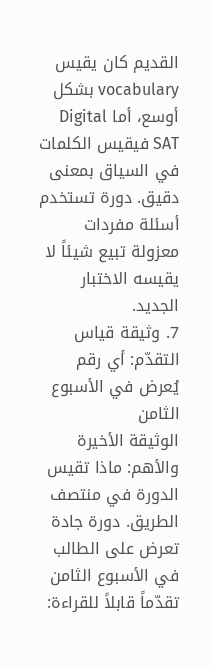القديم كان يقيس vocabulary بشكل أوسع، أما Digital SAT فيقيس الكلمات في السياق بمعنى دقيق. دورة تستخدم أسئلة مفردات معزولة تبيع شيئاً لا يقيسه الاختبار الجديد.
7. وثيقة قياس التقدّم: أي رقم يُعرض في الأسبوع الثامن
الوثيقة الأخيرة والأهم: ماذا تقيس الدورة في منتصف الطريق. دورة جادة تعرض على الطالب في الأسبوع الثامن تقدّماً قابلاً للقراءة: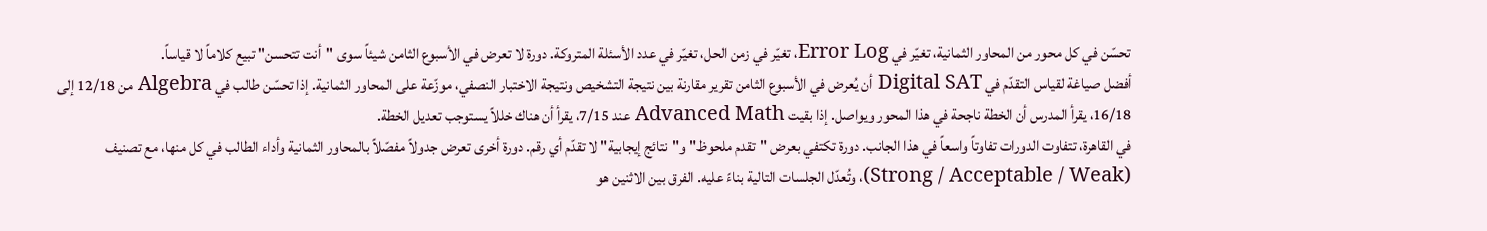تحسّن في كل محور من المحاور الثمانية، تغيّر في Error Log، تغيّر في زمن الحل، تغيّر في عدد الأسئلة المتروكة. دورة لا تعرض في الأسبوع الثامن شيئاً سوى "أنت تتحسن" تبيع كلاماً لا قياساً.
أفضل صياغة لقياس التقدّم في Digital SAT أن يُعرض في الأسبوع الثامن تقرير مقارنة بين نتيجة التشخيص ونتيجة الاختبار النصفي، موزّعة على المحاور الثمانية. إذا تحسّن طالب في Algebra من 12/18 إلى 16/18، يقرأ المدرس أن الخطة ناجحة في هذا المحور ويواصل. إذا بقيت Advanced Math عند 7/15، يقرأ أن هناك خللاً يستوجب تعديل الخطة.
في القاهرة، تتفاوت الدورات تفاوتاً واسعاً في هذا الجانب. دورة تكتفي بعرض "تقدم ملحوظ" و"نتائج إيجابية" لا تقدّم أي رقم. دورة أخرى تعرض جدولاً مفصّلاً بالمحاور الثمانية وأداء الطالب في كل منها، مع تصنيف (Strong / Acceptable / Weak)، وتُعدّل الجلسات التالية بناءً عليه. الفرق بين الاثنين هو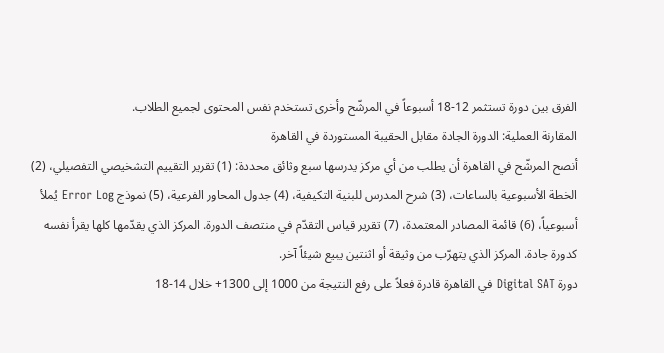الفرق بين دورة تستثمر 12-18 أسبوعاً في المرشّح وأخرى تستخدم نفس المحتوى لجميع الطلاب.
المقارنة العملية: الدورة الجادة مقابل الحقيبة المستوردة في القاهرة
أنصح المرشّح في القاهرة أن يطلب من أي مركز يدرسها سبع وثائق محددة: (1) تقرير التقييم التشخيصي التفصيلي، (2) الخطة الأسبوعية بالساعات، (3) شرح المدرس للبنية التكيفية، (4) جدول المحاور الفرعية، (5) نموذج Error Log يُملأ أسبوعياً، (6) قائمة المصادر المعتمدة، (7) تقرير قياس التقدّم في منتصف الدورة. المركز الذي يقدّمها كلها يقرأ نفسه كدورة جادة. المركز الذي يتهرّب من وثيقة أو اثنتين يبيع شيئاً آخر.
دورة Digital SAT في القاهرة قادرة فعلاً على رفع النتيجة من 1000 إلى 1300+ خلال 14-18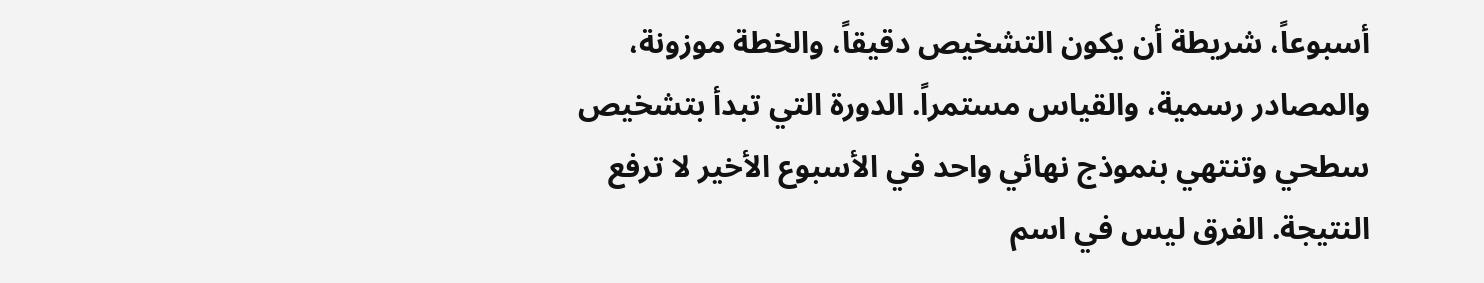أسبوعاً، شريطة أن يكون التشخيص دقيقاً، والخطة موزونة، والمصادر رسمية، والقياس مستمراً. الدورة التي تبدأ بتشخيص سطحي وتنتهي بنموذج نهائي واحد في الأسبوع الأخير لا ترفع النتيجة. الفرق ليس في اسم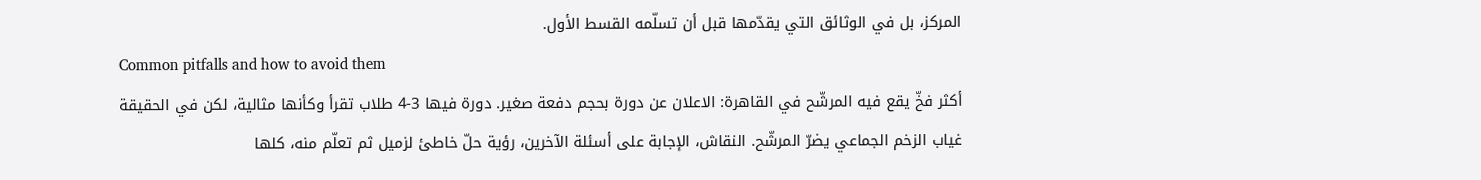المركز، بل في الوثائق التي يقدّمها قبل أن تسلّمه القسط الأول.
Common pitfalls and how to avoid them
أكثر فخّ يقع فيه المرشّح في القاهرة: الاعلان عن دورة بحجم دفعة صغير. دورة فيها 3-4 طلاب تقرأ وكأنها مثالية، لكن في الحقيقة غياب الزخم الجماعي يضرّ المرشّح. النقاش، الإجابة على أسئلة الآخرين، رؤية حلّ خاطئ لزميل ثم تعلّم منه، كلها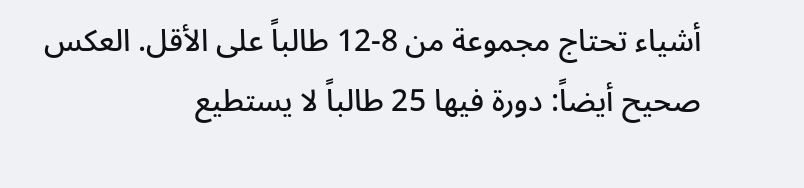أشياء تحتاج مجموعة من 8-12 طالباً على الأقل. العكس صحيح أيضاً: دورة فيها 25 طالباً لا يستطيع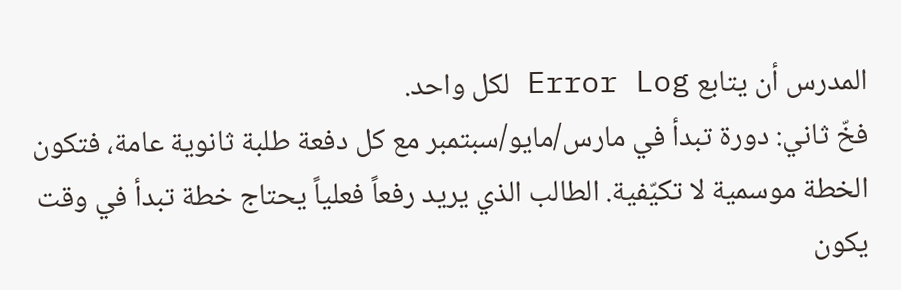المدرس أن يتابع Error Log لكل واحد.
فخّ ثاني: دورة تبدأ في مارس/مايو/سبتمبر مع كل دفعة طلبة ثانوية عامة، فتكون الخطة موسمية لا تكيّفية. الطالب الذي يريد رفعاً فعلياً يحتاج خطة تبدأ في وقت يكون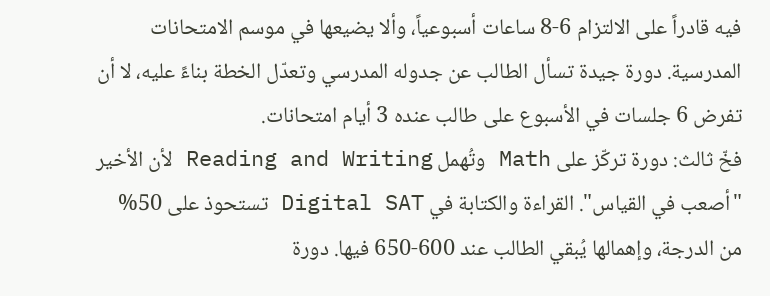فيه قادراً على الالتزام 6-8 ساعات أسبوعياً، وألا يضيعها في موسم الامتحانات المدرسية. دورة جيدة تسأل الطالب عن جدوله المدرسي وتعدّل الخطة بناءً عليه، لا أن تفرض 6 جلسات في الأسبوع على طالب عنده 3 أيام امتحانات.
فخّ ثالث: دورة تركّز على Math وتُهمل Reading and Writing لأن الأخير "أصعب في القياس". القراءة والكتابة في Digital SAT تستحوذ على 50% من الدرجة، وإهمالها يُبقي الطالب عند 600-650 فيها. دورة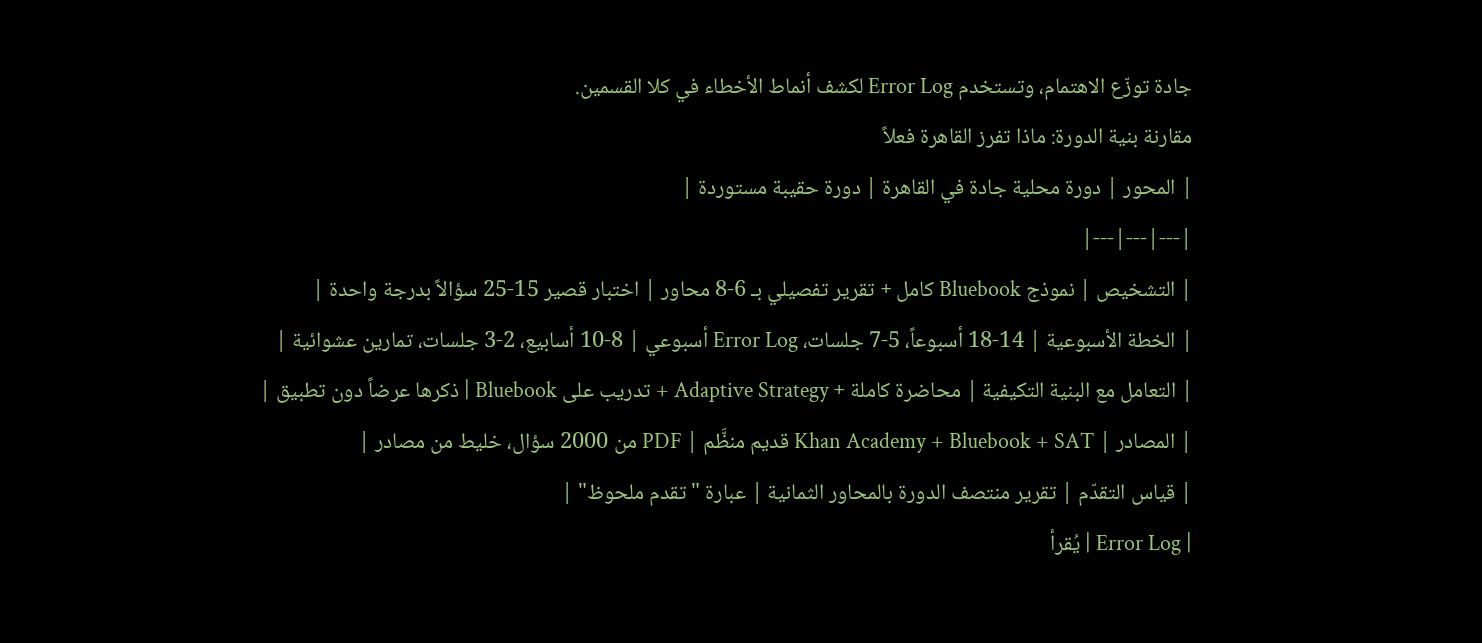جادة توزّع الاهتمام، وتستخدم Error Log لكشف أنماط الأخطاء في كلا القسمين.
مقارنة بنية الدورة: ماذا تفرز القاهرة فعلاً
| المحور | دورة محلية جادة في القاهرة | دورة حقيبة مستوردة |
|---|---|---|
| التشخيص | نموذج Bluebook كامل + تقرير تفصيلي بـ 6-8 محاور | اختبار قصير 15-25 سؤالاً بدرجة واحدة |
| الخطة الأسبوعية | 14-18 أسبوعاً، 5-7 جلسات، Error Log أسبوعي | 8-10 أسابيع، 2-3 جلسات، تمارين عشوائية |
| التعامل مع البنية التكيفية | محاضرة كاملة + Adaptive Strategy + تدريب على Bluebook | ذكرها عرضاً دون تطبيق |
| المصادر | Khan Academy + Bluebook + SAT قديم منظَّم | PDF من 2000 سؤال، خليط من مصادر |
| قياس التقدّم | تقرير منتصف الدورة بالمحاور الثمانية | عبارة "تقدم ملحوظ" |
| Error Log | يُقرأ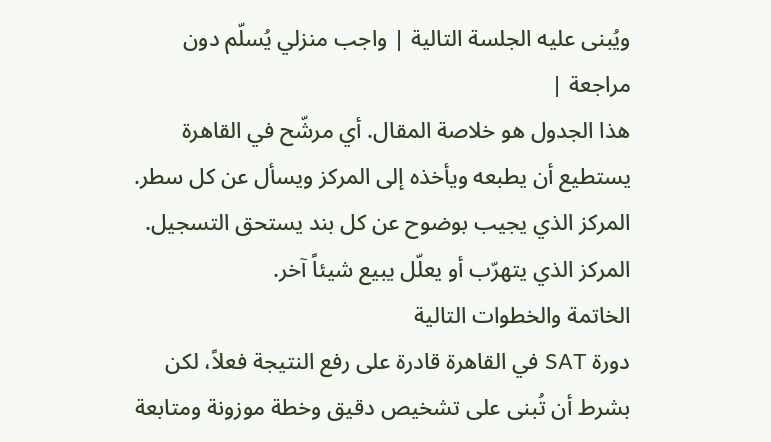ويُبنى عليه الجلسة التالية | واجب منزلي يُسلّم دون مراجعة |
هذا الجدول هو خلاصة المقال. أي مرشّح في القاهرة يستطيع أن يطبعه ويأخذه إلى المركز ويسأل عن كل سطر. المركز الذي يجيب بوضوح عن كل بند يستحق التسجيل. المركز الذي يتهرّب أو يعلّل يبيع شيئاً آخر.
الخاتمة والخطوات التالية
دورة SAT في القاهرة قادرة على رفع النتيجة فعلاً، لكن بشرط أن تُبنى على تشخيص دقيق وخطة موزونة ومتابعة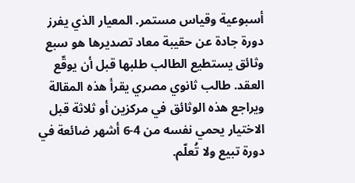أسبوعية وقياس مستمر. المعيار الذي يفرز دورة جادة عن حقيبة معاد تصديرها هو سبع وثائق يستطيع الطالب طلبها قبل أن يوقّع العقد. طالب ثانوي مصري يقرأ هذه المقالة ويراجع هذه الوثائق في مركزين أو ثلاثة قبل الاختيار يحمي نفسه من 4-6 أشهر ضائعة في دورة تبيع ولا تُعلّم.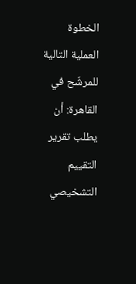الخطوة العملية التالية للمرشّح في القاهرة: أن يطلب تقرير التقييم التشخيصي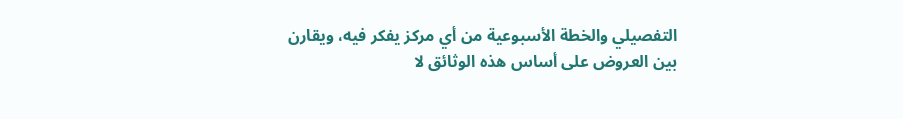التفصيلي والخطة الأسبوعية من أي مركز يفكر فيه، ويقارن بين العروض على أساس هذه الوثائق لا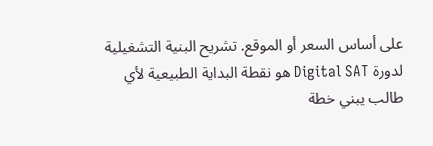على أساس السعر أو الموقع. تشريح البنية التشغيلية لدورة Digital SAT هو نقطة البداية الطبيعية لأي طالب يبني خطة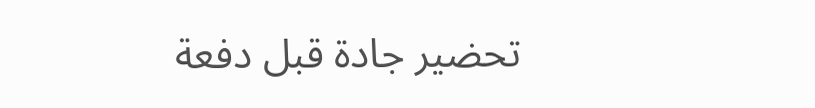تحضير جادة قبل دفعة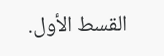القسط الأول.